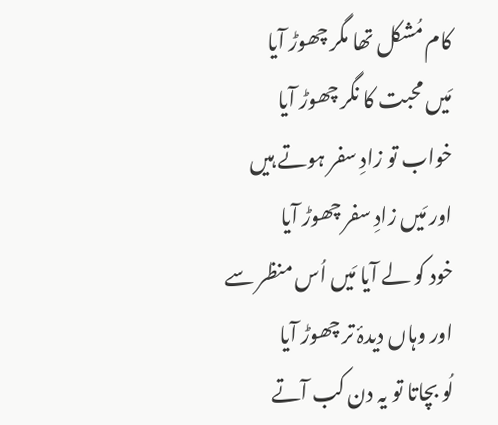کام مُشکل تھا مگر چھوڑ آیا
مَیں محبت کا نگر چھوڑ آیا
خواب تو زادِ سفر ہوتے ہیں
اور مَیں زادِ سفر چھوڑ آیا
خود کو لے آیا مَیں اُس منظر سے
اور وہاں دیدۂ تر چھوڑ آیا
لُو بچاتا تو یہ دن کب آتے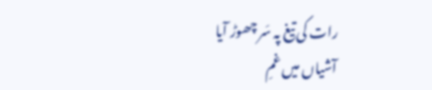رات کی تیغ پہ سَر چھوڑ آیا
آشیاں میں غمِ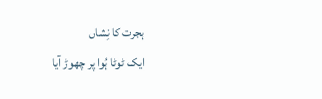ہجرت کا نِشاں
ایک ٹوٹا ہُوا پر چھوڑ آیا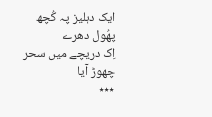ایک دہلیز پہ کُچھ پھُول دھرے
اِک دریچے میں سحر چھوڑ آیا
٭٭٭